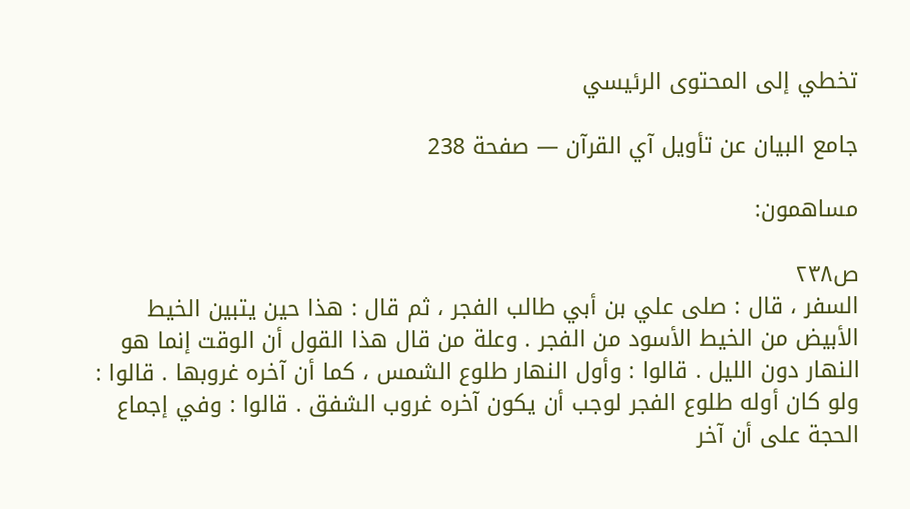تخطي إلى المحتوى الرئيسي

جامع البيان عن تأويل آي القرآن — صفحة 238

مساهمون:

ص٢٣٨
السفر ، قال : صلى علي بن أبي طالب الفجر ، ثم قال : هذا حين يتبين الخيط الأبيض من الخيط الأسود من الفجر . وعلة من قال هذا القول أن الوقت إنما هو النهار دون الليل . قالوا : وأول النهار طلوع الشمس ، كما أن آخره غروبها . قالوا : ولو كان أوله طلوع الفجر لوجب أن يكون آخره غروب الشفق . قالوا : وفي إجماع الحجة على أن آخر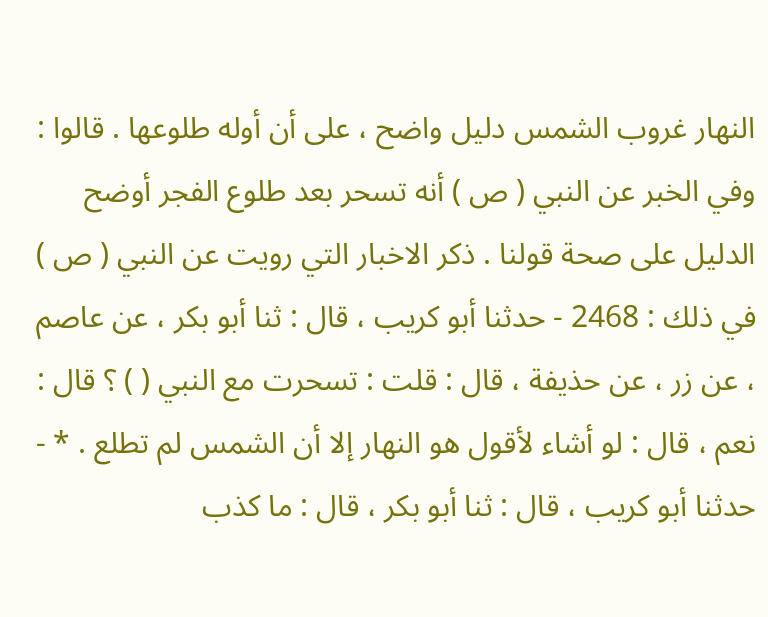النهار غروب الشمس دليل واضح ، على أن أوله طلوعها . قالوا : وفي الخبر عن النبي ( ص ) أنه تسحر بعد طلوع الفجر أوضح الدليل على صحة قولنا . ذكر الاخبار التي رويت عن النبي ( ص ) في ذلك : 2468 - حدثنا أبو كريب ، قال : ثنا أبو بكر ، عن عاصم ، عن زر ، عن حذيفة ، قال : قلت : تسحرت مع النبي ( ) ؟ قال : نعم ، قال : لو أشاء لأقول هو النهار إلا أن الشمس لم تطلع . * - حدثنا أبو كريب ، قال : ثنا أبو بكر ، قال : ما كذب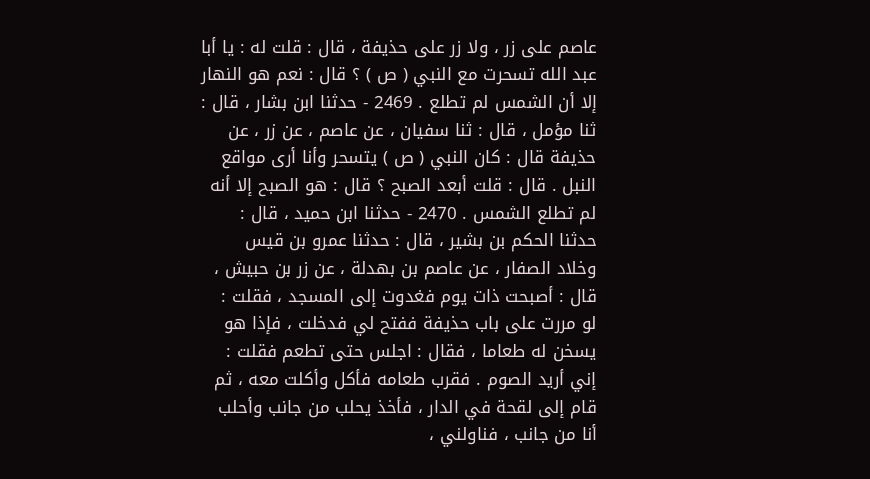عاصم على زر ، ولا زر على حذيفة ، قال : قلت له : يا أبا عبد الله تسحرت مع النبي ( ص ) ؟ قال : نعم هو النهار إلا أن الشمس لم تطلع . 2469 - حدثنا ابن بشار ، قال : ثنا مؤمل ، قال : ثنا سفيان ، عن عاصم ، عن زر ، عن حذيفة قال : كان النبي ( ص ) يتسحر وأنا أرى مواقع النبل . قال : قلت أبعد الصبح ؟ قال : هو الصبح إلا أنه لم تطلع الشمس . 2470 - حدثنا ابن حميد ، قال : حدثنا الحكم بن بشير ، قال : حدثنا عمرو بن قيس وخلاد الصفار ، عن عاصم بن بهدلة ، عن زر بن حبيش ، قال : أصبحت ذات يوم فغدوت إلى المسجد ، فقلت : لو مررت على باب حذيفة ففتح لي فدخلت ، فإذا هو يسخن له طعاما ، فقال : اجلس حتى تطعم فقلت : إني أريد الصوم . فقرب طعامه فأكل وأكلت معه ، ثم قام إلى لقحة في الدار ، فأخذ يحلب من جانب وأحلب أنا من جانب ، فناولني ،